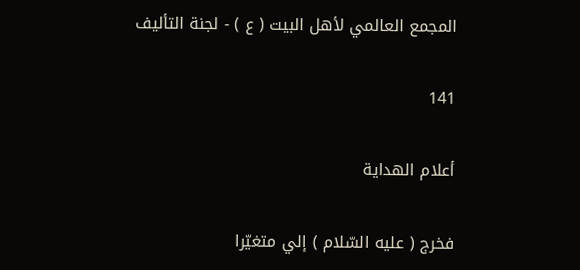المجمع العالمي لأهل البيت ( ع ) - لجنة التأليف

141

أعلام الهداية

فخرج ( عليه السّلام ) إلي متغيّرا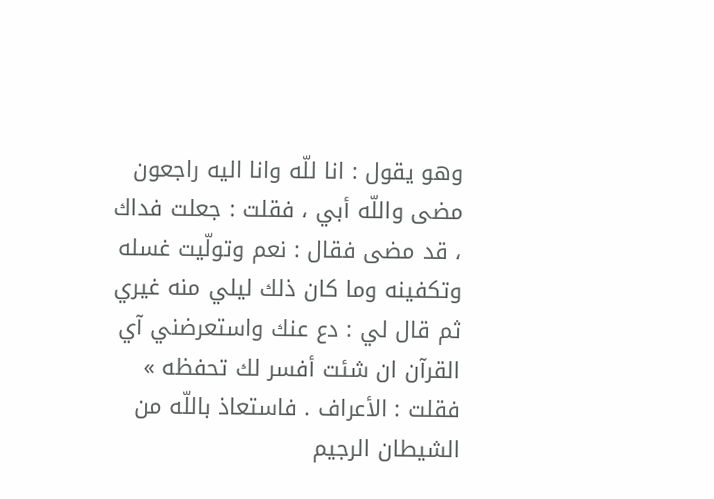وهو يقول : انا للّه وانا اليه راجعون مضى واللّه أبي ، فقلت : جعلت فداك ، قد مضى فقال : نعم وتولّيت غسله وتكفينه وما كان ذلك ليلي منه غيري ثم قال لي : دع عنك واستعرضني آي القرآن ان شئت أفسر لك تحفظه » فقلت : الأعراف . فاستعاذ باللّه من الشيطان الرجيم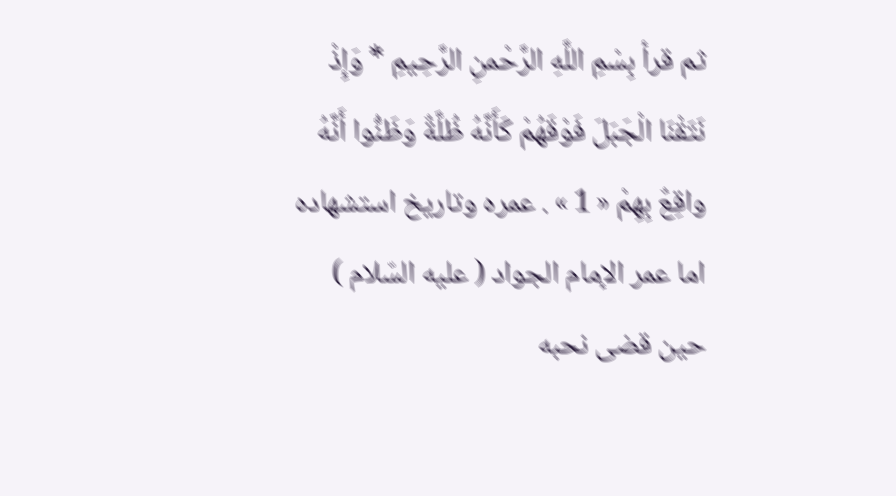ثم قرأ بِسْمِ اللَّهِ الرَّحْمنِ الرَّحِيمِ * وَإِذْ نَتَقْنَا الْجَبَلَ فَوْقَهُمْ كَأَنَّهُ ظُلَّةٌ وَظَنُّوا أَنَّهُ واقِعٌ بِهِمْ « 1 » . عمره وتاريخ استشهاده اما عمر الإمام الجواد ( عليه السّلام ) حين قضى نحبه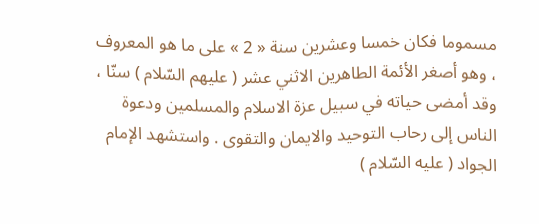مسموما فكان خمسا وعشرين سنة « 2 » على ما هو المعروف ، وهو أصغر الأئمة الطاهرين الاثني عشر ( عليهم السّلام ) سنّا ، وقد أمضى حياته في سبيل عزة الاسلام والمسلمين ودعوة الناس إلى رحاب التوحيد والايمان والتقوى . واستشهد الإمام الجواد ( عليه السّلام )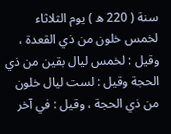سنة ( 220 ه ) يوم الثلاثاء لخمس خلون من ذي القعدة ، وقيل : لخمس ليال بقين من ذي الحجة وقيل : لست ليال خلون من ذي الحجة ، وقيل : في آخر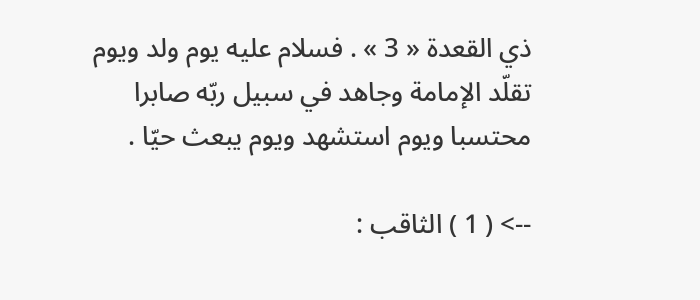ذي القعدة « 3 » . فسلام عليه يوم ولد ويوم تقلّد الإمامة وجاهد في سبيل ربّه صابرا محتسبا ويوم استشهد ويوم يبعث حيّا .

--> ( 1 ) الثاقب :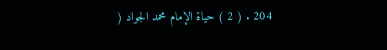204 . ( 2 ) حياة الإمام محمد الجواد (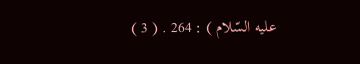عليه السّلام ) : 264 . ( 3 )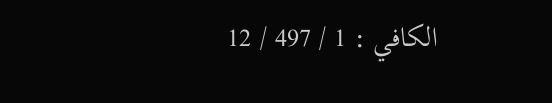الكافي : 1 / 497 / 12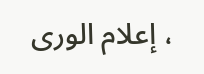، إعلام الورى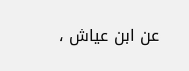عن ابن عياش ،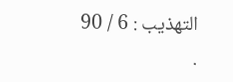التهذيب : 6 / 90 .